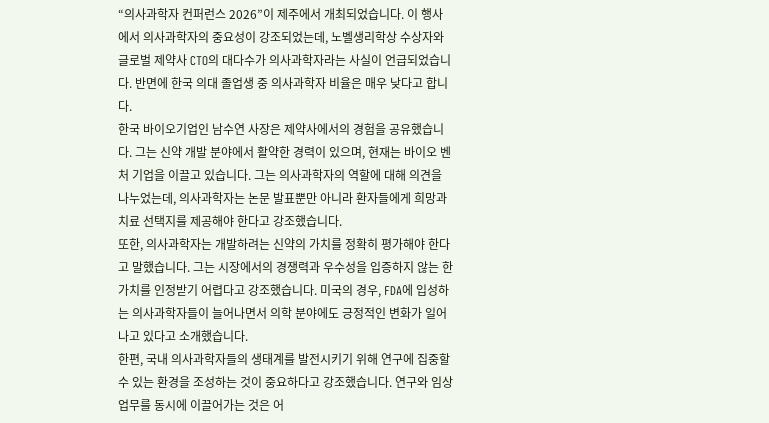“의사과학자 컨퍼런스 2026”이 제주에서 개최되었습니다. 이 행사에서 의사과학자의 중요성이 강조되었는데, 노벨생리학상 수상자와 글로벌 제약사 CTO의 대다수가 의사과학자라는 사실이 언급되었습니다. 반면에 한국 의대 졸업생 중 의사과학자 비율은 매우 낮다고 합니다.
한국 바이오기업인 남수연 사장은 제약사에서의 경험을 공유했습니다. 그는 신약 개발 분야에서 활약한 경력이 있으며, 현재는 바이오 벤처 기업을 이끌고 있습니다. 그는 의사과학자의 역할에 대해 의견을 나누었는데, 의사과학자는 논문 발표뿐만 아니라 환자들에게 희망과 치료 선택지를 제공해야 한다고 강조했습니다.
또한, 의사과학자는 개발하려는 신약의 가치를 정확히 평가해야 한다고 말했습니다. 그는 시장에서의 경쟁력과 우수성을 입증하지 않는 한 가치를 인정받기 어렵다고 강조했습니다. 미국의 경우, FDA에 입성하는 의사과학자들이 늘어나면서 의학 분야에도 긍정적인 변화가 일어나고 있다고 소개했습니다.
한편, 국내 의사과학자들의 생태계를 발전시키기 위해 연구에 집중할 수 있는 환경을 조성하는 것이 중요하다고 강조했습니다. 연구와 임상 업무를 동시에 이끌어가는 것은 어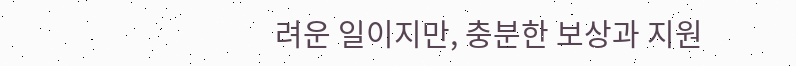려운 일이지만, 충분한 보상과 지원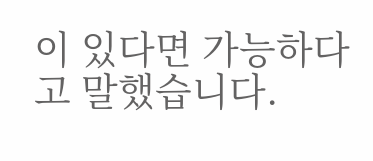이 있다면 가능하다고 말했습니다.